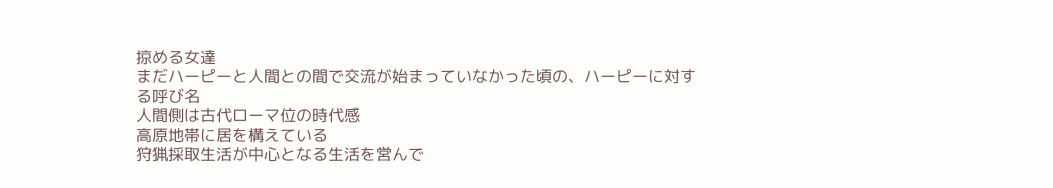掠める女達
まだハーピーと人間との間で交流が始まっていなかった頃の、ハーピーに対する呼び名
人間側は古代ローマ位の時代感
高原地帯に居を構えている
狩猟採取生活が中心となる生活を営んで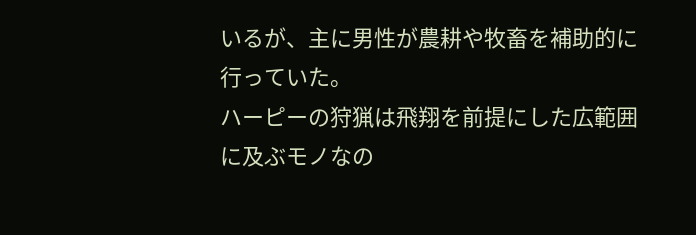いるが、主に男性が農耕や牧畜を補助的に行っていた。
ハーピーの狩猟は飛翔を前提にした広範囲に及ぶモノなの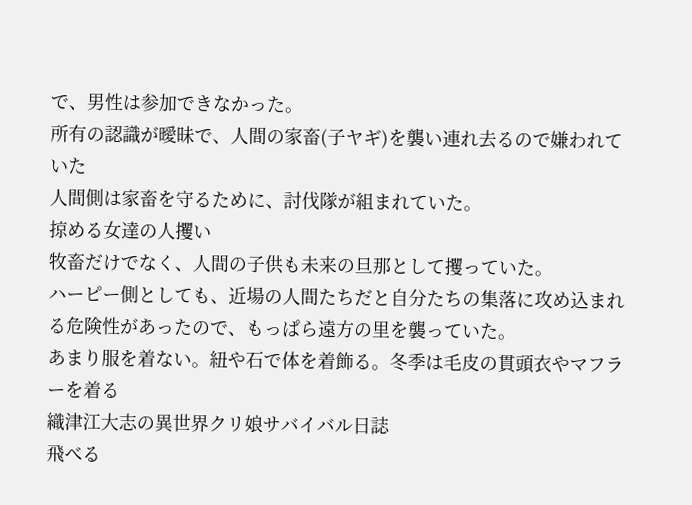で、男性は参加できなかった。
所有の認識が曖昧で、人間の家畜(子ヤギ)を襲い連れ去るので嫌われていた
人間側は家畜を守るために、討伐隊が組まれていた。
掠める女達の人攫い
牧畜だけでなく、人間の子供も未来の旦那として攫っていた。
ハーピー側としても、近場の人間たちだと自分たちの集落に攻め込まれる危険性があったので、もっぱら遠方の里を襲っていた。
あまり服を着ない。紐や石で体を着飾る。冬季は毛皮の貫頭衣やマフラーを着る
織津江大志の異世界クリ娘サバイバル日誌
飛べる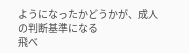ようになったかどうかが、成人の判断基準になる
飛べ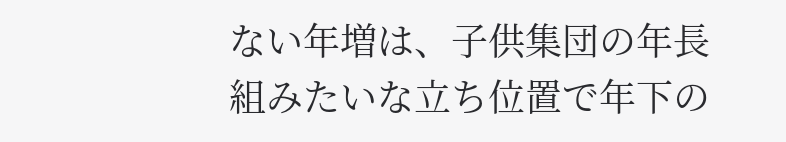ない年増は、子供集団の年長組みたいな立ち位置で年下の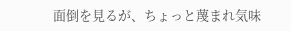面倒を見るが、ちょっと蔑まれ気味